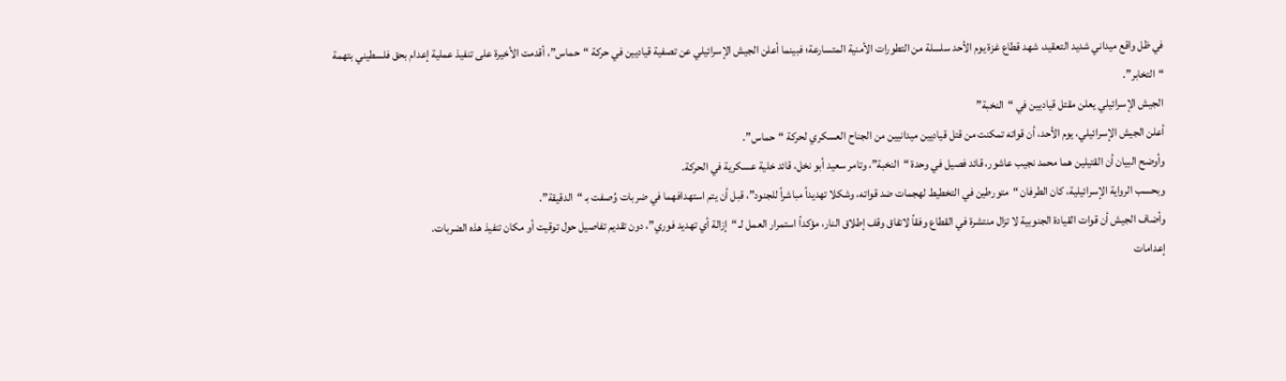في ظل واقع ميداني شديد التعقيد، شهد قطاع غزة يوم الأحد سلسلة من التطورات الأمنية المتسارعة؛ فبينما أعلن الجيش الإسرائيلي عن تصفية قياديين في حركة “حماس”، أقدمت الأخيرة على تنفيذ عملية إعدام بحق فلسطيني بتهمة “التخابر”.
الجيش الإسرائيلي يعلن مقتل قياديين في “النخبة”
أعلن الجيش الإسرائيلي، يوم الأحد، أن قواته تمكنت من قتل قياديين ميدانيين من الجناح العسكري لحركة “حماس”.
وأوضح البيان أن القتيلين هما محمد نجيب عاشور، قائد فصيل في وحدة “النخبة”، وتامر سعيد أبو نخل، قائد خلية عسكرية في الحركة.
وبحسب الرواية الإسرائيلية، كان الطرفان “متورطين في التخطيط لهجمات ضد قواته، وشكلا تهديداً مباشراً للجنود”، قبل أن يتم استهدافهما في ضربات وُصفت بـ “الدقيقة”.
وأضاف الجيش أن قوات القيادة الجنوبية لا تزال منتشرة في القطاع وفقاً لاتفاق وقف إطلاق النار، مؤكداً استمرار العمل لـ “إزالة أي تهديد فوري”، دون تقديم تفاصيل حول توقيت أو مكان تنفيذ هذه الضربات.
إعدامات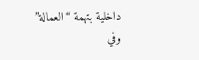داخلية بتهمة “العمالة”
وفي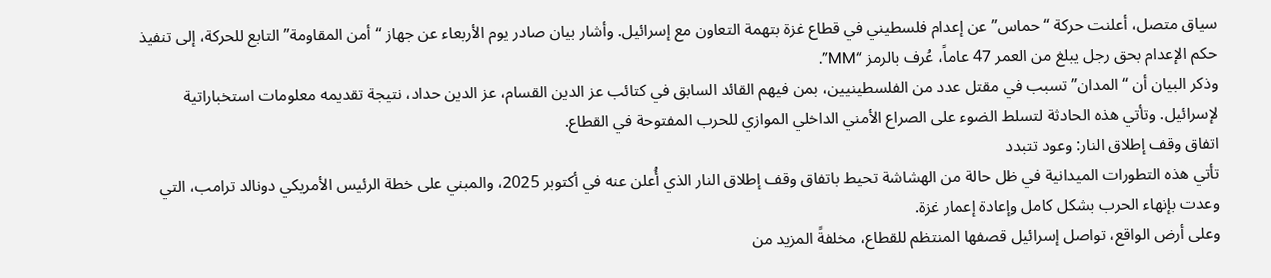سياق متصل، أعلنت حركة “حماس” عن إعدام فلسطيني في قطاع غزة بتهمة التعاون مع إسرائيل. وأشار بيان صادر يوم الأربعاء عن جهاز “أمن المقاومة” التابع للحركة، إلى تنفيذ حكم الإعدام بحق رجل يبلغ من العمر 47 عاماً، عُرف بالرمز “MM”.
وذكر البيان أن “المدان” تسبب في مقتل عدد من الفلسطينيين، بمن فيهم القائد السابق في كتائب عز الدين القسام، عز الدين حداد، نتيجة تقديمه معلومات استخباراتية لإسرائيل. وتأتي هذه الحادثة لتسلط الضوء على الصراع الأمني الداخلي الموازي للحرب المفتوحة في القطاع.
اتفاق وقف إطلاق النار: وعود تتبدد
تأتي هذه التطورات الميدانية في ظل حالة من الهشاشة تحيط باتفاق وقف إطلاق النار الذي أُعلن عنه في أكتوبر 2025، والمبني على خطة الرئيس الأمريكي دونالد ترامب، التي وعدت بإنهاء الحرب بشكل كامل وإعادة إعمار غزة.
وعلى أرض الواقع، تواصل إسرائيل قصفها المنتظم للقطاع، مخلفةً المزيد من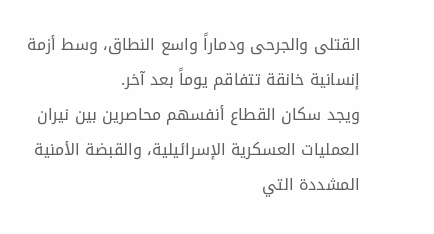القتلى والجرحى ودماراً واسع النطاق، وسط أزمة إنسانية خانقة تتفاقم يوماً بعد آخر.
ويجد سكان القطاع أنفسهم محاصرين بين نيران العمليات العسكرية الإسرائيلية، والقبضة الأمنية المشددة التي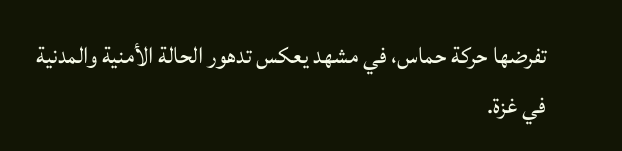تفرضها حركة حماس، في مشهد يعكس تدهور الحالة الأمنية والمدنية في غزة.